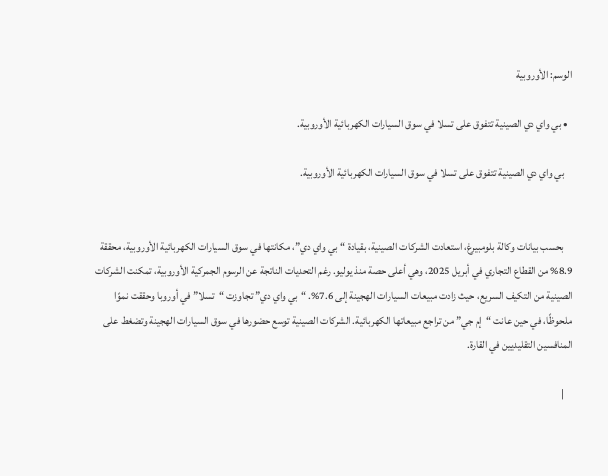الوسم: الأوروبية

  • بي واي دي الصينية تتفوق على تسلا في سوق السيارات الكهربائية الأوروبية.

    بي واي دي الصينية تتفوق على تسلا في سوق السيارات الكهربائية الأوروبية.


    بحسب بيانات وكالة بلومبيرغ، استعادت الشركات الصينية، بقيادة “بي واي دي”، مكانتها في سوق السيارات الكهربائية الأوروبية، محققة 8.9% من القطاع التجاري في أبريل 2025، وهي أعلى حصة منذ يوليو. رغم التحديات الناتجة عن الرسوم الجمركية الأوروبية، تمكنت الشركات الصينية من التكيف السريع، حيث زادت مبيعات السيارات الهجينة إلى 7.6%. “بي واي دي” تجاوزت “تسلا” في أوروبا وحققت نموًا ملحوظًا، في حين عانت “إم جي” من تراجع مبيعاتها الكهربائية. الشركات الصينية توسع حضورها في سوق السيارات الهجينة وتضغط على المنافسين التقليديين في القارة.

    |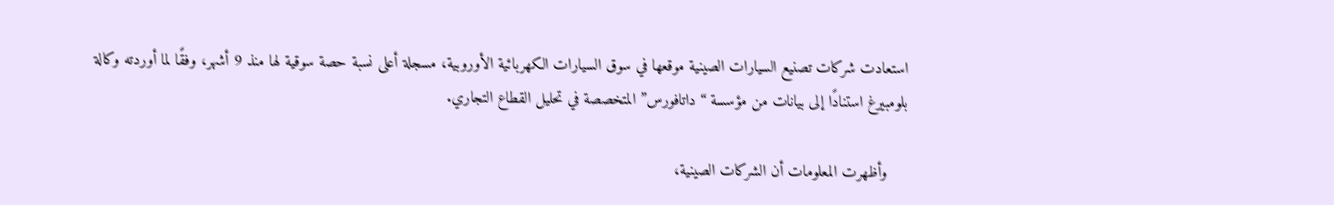استعادت شركات تصنيع السيارات الصينية موقعها في سوق السيارات الكهربائية الأوروبية، مسجلة أعلى نسبة حصة سوقية لها منذ 9 أشهر، وفقًا لما أوردته وكالة بلومبيرغ استنادًا إلى بيانات من مؤسسة “داتافورس” المتخصصة في تحليل القطاع التجاري.

    وأظهرت المعلومات أن الشركات الصينية،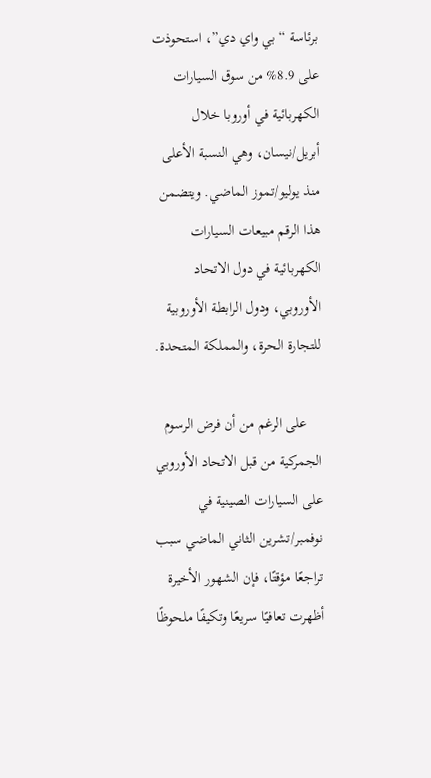برئاسة “بي واي دي”، استحوذت على 8.9% من سوق السيارات الكهربائية في أوروبا خلال أبريل/نيسان، وهي النسبة الأعلى منذ يوليو/تموز الماضي. ويتضمن هذا الرقم مبيعات السيارات الكهربائية في دول الاتحاد الأوروبي، ودول الرابطة الأوروبية للتجارة الحرة، والمملكة المتحدة.

    على الرغم من أن فرض الرسوم الجمركية من قبل الاتحاد الأوروبي على السيارات الصينية في نوفمبر/تشرين الثاني الماضي سبب تراجعًا مؤقتًا، فإن الشهور الأخيرة أظهرت تعافيًا سريعًا وتكيفًا ملحوظًا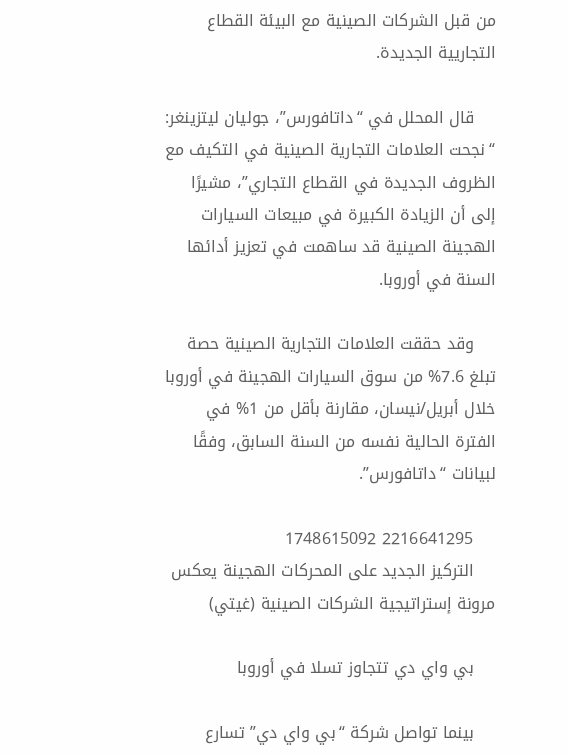من قبل الشركات الصينية مع البيئة القطاع التجاريية الجديدة.

    قال المحلل في “داتافورس”، جوليان ليتزينغر: “نجحت العلامات التجارية الصينية في التكيف مع الظروف الجديدة في القطاع التجاري”، مشيرًا إلى أن الزيادة الكبيرة في مبيعات السيارات الهجينة الصينية قد ساهمت في تعزيز أدائها السنة في أوروبا.

    وقد حققت العلامات التجارية الصينية حصة تبلغ 7.6% من سوق السيارات الهجينة في أوروبا خلال أبريل/نيسان، مقارنة بأقل من 1% في الفترة الحالية نفسه من السنة السابق، وفقًا لبيانات “داتافورس”.

    2216641295 1748615092
    التركيز الجديد على المحركات الهجينة يعكس مرونة إستراتيجية الشركات الصينية (غيتي)

    بي واي دي تتجاوز تسلا في أوروبا

    بينما تواصل شركة “بي واي دي” تسارع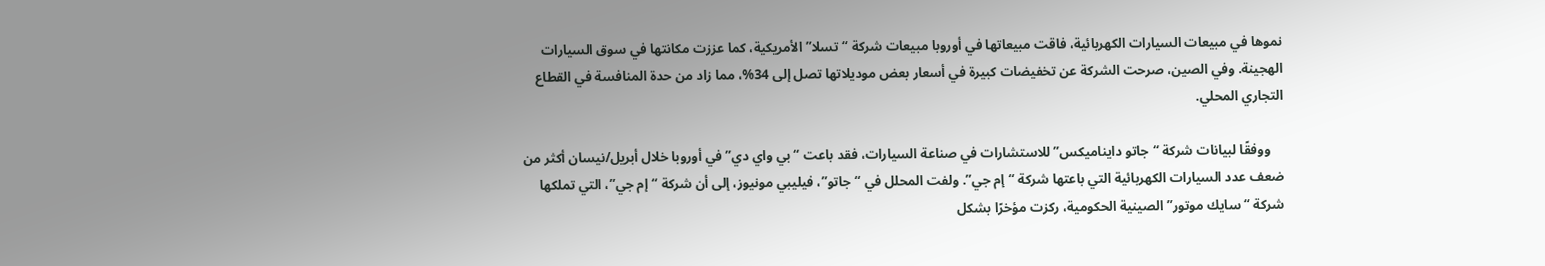نموها في مبيعات السيارات الكهربائية، فاقت مبيعاتها في أوروبا مبيعات شركة “تسلا” الأمريكية، كما عززت مكانتها في سوق السيارات الهجينة. وفي الصين، صرحت الشركة عن تخفيضات كبيرة في أسعار بعض موديلاتها تصل إلى 34%، مما زاد من حدة المنافسة في القطاع التجاري المحلي.

    ووفقًا لبيانات شركة “جاتو دايناميكس” للاستشارات في صناعة السيارات، فقد باعت “بي واي دي” في أوروبا خلال أبريل/نيسان أكثر من ضعف عدد السيارات الكهربائية التي باعتها شركة “إم جي”. ولفت المحلل في “جاتو”، فيليبي مونيوز، إلى أن شركة “إم جي”، التي تملكها شركة “سايك موتور” الصينية الحكومية، ركزت مؤخرًا بشكل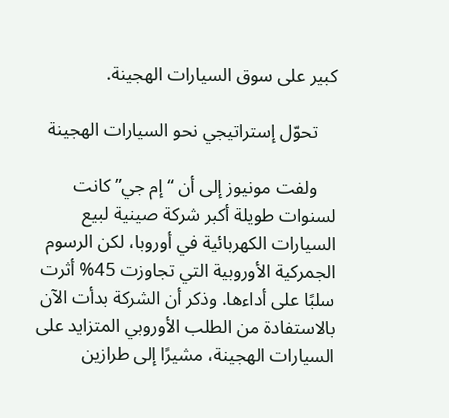كبير على سوق السيارات الهجينة.

    تحوّل إستراتيجي نحو السيارات الهجينة

    ولفت مونيوز إلى أن “إم جي” كانت لسنوات طويلة أكبر شركة صينية لبيع السيارات الكهربائية في أوروبا، لكن الرسوم الجمركية الأوروبية التي تجاوزت 45% أثرت سلبًا على أداءها. وذكر أن الشركة بدأت الآن بالاستفادة من الطلب الأوروبي المتزايد على السيارات الهجينة، مشيرًا إلى طرازين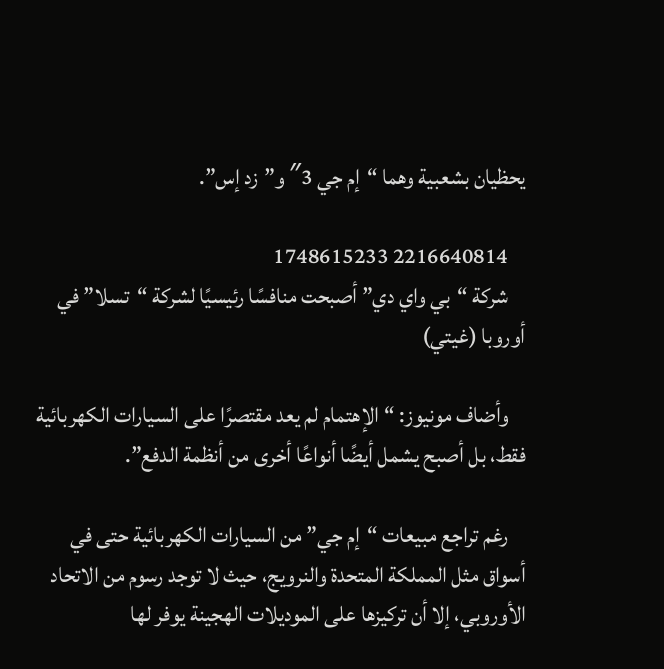يحظيان بشعبية وهما “إم جي 3″ و”زد إس”.

    2216640814 1748615233
    شركة “بي واي دي” أصبحت منافسًا رئيسيًا لشركة “تسلا” في أوروبا (غيتي)

    وأضاف مونيوز: “الإهتمام لم يعد مقتصرًا على السيارات الكهربائية فقط، بل أصبح يشمل أيضًا أنواعًا أخرى من أنظمة الدفع”.

    رغم تراجع مبيعات “إم جي” من السيارات الكهربائية حتى في أسواق مثل المملكة المتحدة والنرويج، حيث لا توجد رسوم من الاتحاد الأوروبي، إلا أن تركيزها على الموديلات الهجينة يوفر لها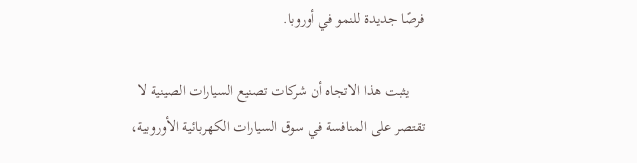فرصًا جديدة للنمو في أوروبا.

    يثبت هذا الاتجاه أن شركات تصنيع السيارات الصينية لا تقتصر على المنافسة في سوق السيارات الكهربائية الأوروبية،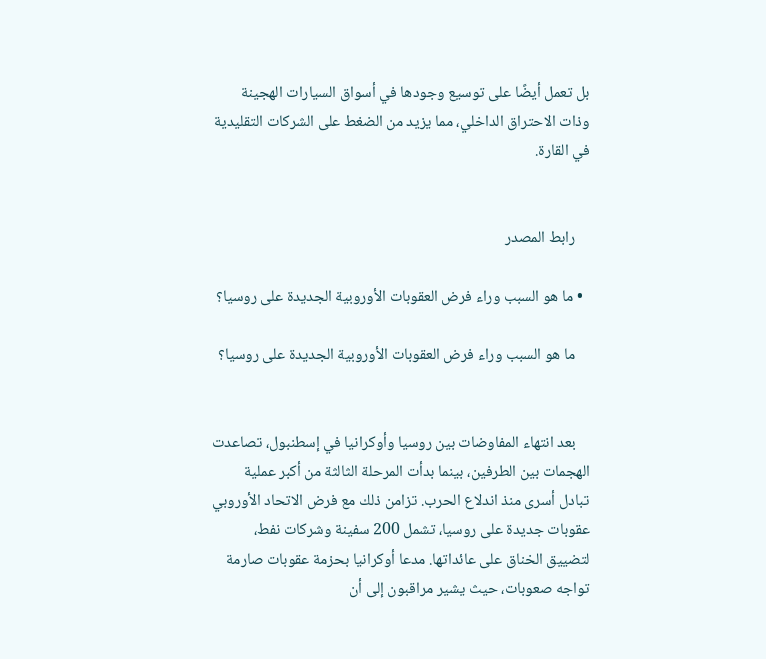بل تعمل أيضًا على توسيع وجودها في أسواق السيارات الهجينة وذات الاحتراق الداخلي، مما يزيد من الضغط على الشركات التقليدية في القارة.


    رابط المصدر

  • ما هو السبب وراء فرض العقوبات الأوروبية الجديدة على روسيا؟

    ما هو السبب وراء فرض العقوبات الأوروبية الجديدة على روسيا؟


    بعد انتهاء المفاوضات بين روسيا وأوكرانيا في إسطنبول، تصاعدت الهجمات بين الطرفين، بينما بدأت المرحلة الثالثة من أكبر عملية تبادل أسرى منذ اندلاع الحرب. تزامن ذلك مع فرض الاتحاد الأوروبي عقوبات جديدة على روسيا، تشمل 200 سفينة وشركات نفط، لتضييق الخناق على عائداتها. مدعا أوكرانيا بحزمة عقوبات صارمة تواجه صعوبات، حيث يشير مراقبون إلى أن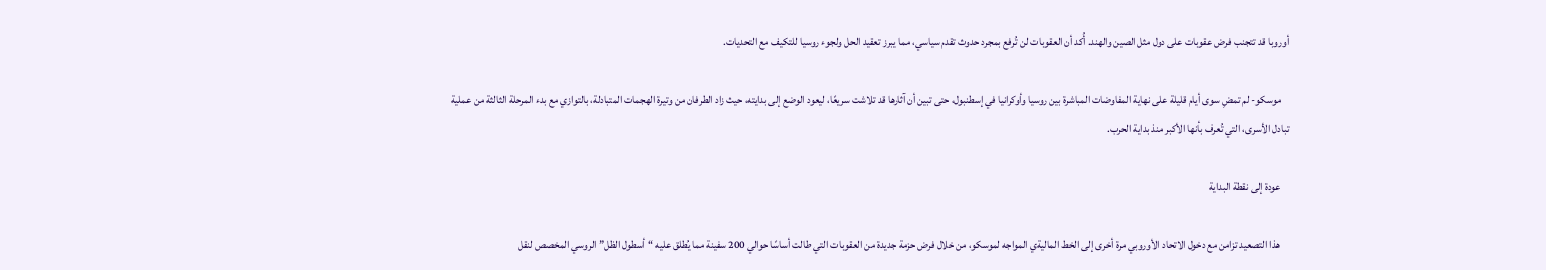أوروبا قد تتجنب فرض عقوبات على دول مثل الصين والهند. أُكد أن العقوبات لن تُرفع بمجرد حدوث تقدم سياسي، مما يبرز تعقيد الحل ولجوء روسيا للتكيف مع التحديات.

    موسكو- لم تمضِ سوى أيام قليلة على نهاية المفاوضات المباشرة بين روسيا وأوكرانيا في إسطنبول، حتى تبين أن آثارها قد تلاشت سريعًا، ليعود الوضع إلى بدايته، حيث زاد الطرفان من وتيرة الهجمات المتبادلة، بالتوازي مع بدء المرحلة الثالثة من عملية تبادل الأسرى، التي تُعرف بأنها الأكبر منذ بداية الحرب.

    عودة إلى نقطة البداية

    هذا التصعيد تزامن مع دخول الاتحاد الأوروبي مرة أخرى إلى الخط الماليةي المواجه لموسكو، من خلال فرض حزمة جديدة من العقوبات التي طالت أساسًا حوالي 200 سفينة مما يُطلق عليه “أسطول الظل” الروسي المخصص لنقل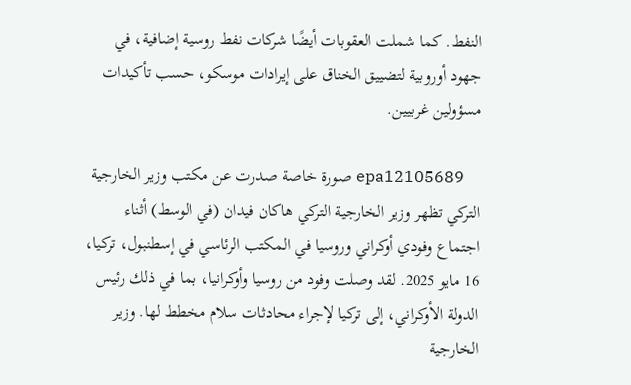النفط. كما شملت العقوبات أيضًا شركات نفط روسية إضافية، في جهود أوروبية لتضييق الخناق على إيرادات موسكو، حسب تأكيدات مسؤولين غربيين.

    epa12105689 صورة خاصة صدرت عن مكتب وزير الخارجية التركي تظهر وزير الخارجية التركي هاكان فيدان (في الوسط) أثناء اجتماع وفودي أوكراني وروسيا في المكتب الرئاسي في إسطنبول، تركيا، 16 مايو 2025. لقد وصلت وفود من روسيا وأوكرانيا، بما في ذلك رئيس الدولة الأوكراني، إلى تركيا لإجراء محادثات سلام مخطط لها. وزير الخارجية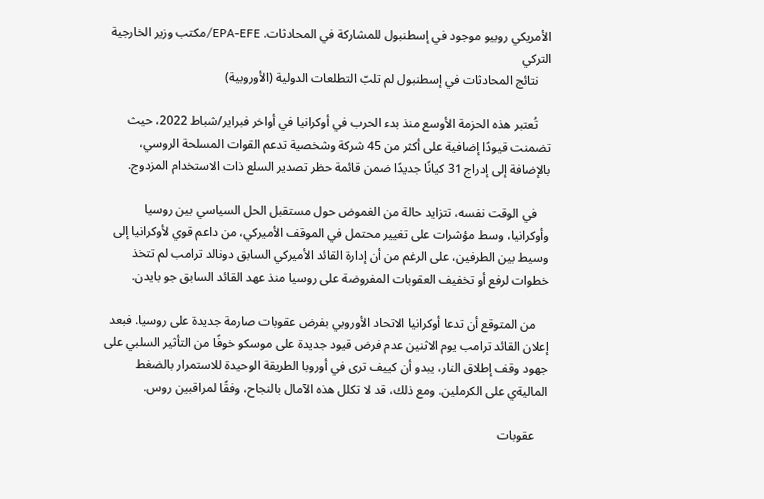الأمريكي روبيو موجود في إسطنبول للمشاركة في المحادثات. EPA-EFE/مكتب وزير الخارجية التركي
    نتائج المحادثات في إسطنبول لم تلبّ التطلعات الدولية (الأوروبية)

    تُعتبر هذه الحزمة الأوسع منذ بدء الحرب في أوكرانيا في أواخر فبراير/شباط 2022، حيث تضمنت قيودًا إضافية على أكثر من 45 شركة وشخصية تدعم القوات المسلحة الروسي، بالإضافة إلى إدراج 31 كيانًا جديدًا ضمن قائمة حظر تصدير السلع ذات الاستخدام المزدوج.

    في الوقت نفسه، تتزايد حالة من الغموض حول مستقبل الحل السياسي بين روسيا وأوكرانيا، وسط مؤشرات على تغيير محتمل في الموقف الأميركي، من داعم قوي لأوكرانيا إلى وسيط بين الطرفين، على الرغم من أن إدارة القائد الأميركي السابق دونالد ترامب لم تتخذ خطوات لرفع أو تخفيف العقوبات المفروضة على روسيا منذ عهد القائد السابق جو بايدن.

    من المتوقع أن تدعا أوكرانيا الاتحاد الأوروبي بفرض عقوبات صارمة جديدة على روسيا. فبعد إعلان القائد ترامب يوم الاثنين عدم فرض قيود جديدة على موسكو خوفًا من التأثير السلبي على جهود وقف إطلاق النار، يبدو أن كييف ترى في أوروبا الطريقة الوحيدة للاستمرار بالضغط الماليةي على الكرملين. ومع ذلك، قد لا تكلل هذه الآمال بالنجاح، وفقًا لمراقبين روس.

    عقوبات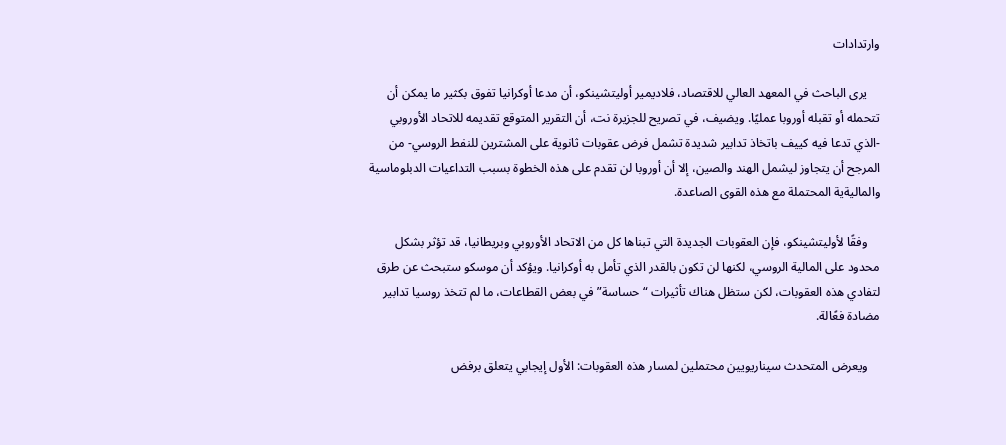وارتدادات

    يرى الباحث في المعهد العالي للاقتصاد، فلاديمير أوليتشينكو، أن مدعا أوكرانيا تفوق بكثير ما يمكن أن تتحمله أو تقبله أوروبا عمليًا. ويضيف، في تصريح للجزيرة نت، أن التقرير المتوقع تقديمه للاتحاد الأوروبي -الذي تدعا فيه كييف باتخاذ تدابير شديدة تشمل فرض عقوبات ثانوية على المشترين للنفط الروسي- من المرجح أن يتجاوز ليشمل الهند والصين، إلا أن أوروبا لن تقدم على هذه الخطوة بسبب التداعيات الدبلوماسية والماليةية المحتملة مع هذه القوى الصاعدة.

    وفقًا لأوليتشينكو، فإن العقوبات الجديدة التي تبناها كل من الاتحاد الأوروبي وبريطانيا، قد تؤثر بشكل محدود على المالية الروسي، لكنها لن تكون بالقدر الذي تأمل به أوكرانيا. ويؤكد أن موسكو ستبحث عن طرق لتفادي هذه العقوبات، لكن ستظل هناك تأثيرات “حساسة” في بعض القطاعات، ما لم تتخذ روسيا تدابير مضادة فعًالة.

    ويعرض المتحدث سيناريويين محتملين لمسار هذه العقوبات: الأول إيجابي يتعلق برفض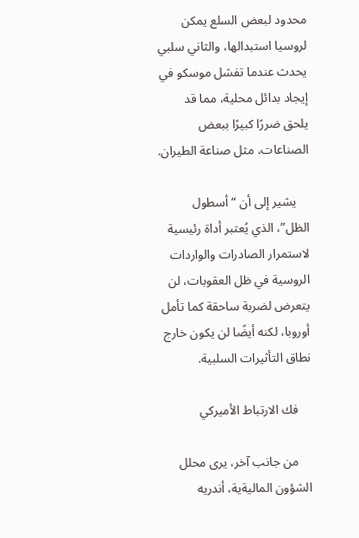محدود لبعض السلع يمكن لروسيا استبدالها، والثاني سلبي يحدث عندما تفشل موسكو في إيجاد بدائل محلية، مما قد يلحق ضررًا كبيرًا ببعض الصناعات، مثل صناعة الطيران.

    يشير إلى أن “أسطول الظل”، الذي يُعتبر أداة رئيسية لاستمرار الصادرات والواردات الروسية في ظل العقوبات، لن يتعرض لضربة ساحقة كما تأمل أوروبا، لكنه أيضًا لن يكون خارج نطاق التأثيرات السلبية.

    فك الارتباط الأميركي

    من جانب آخر، يرى محلل الشؤون الماليةية، أندريه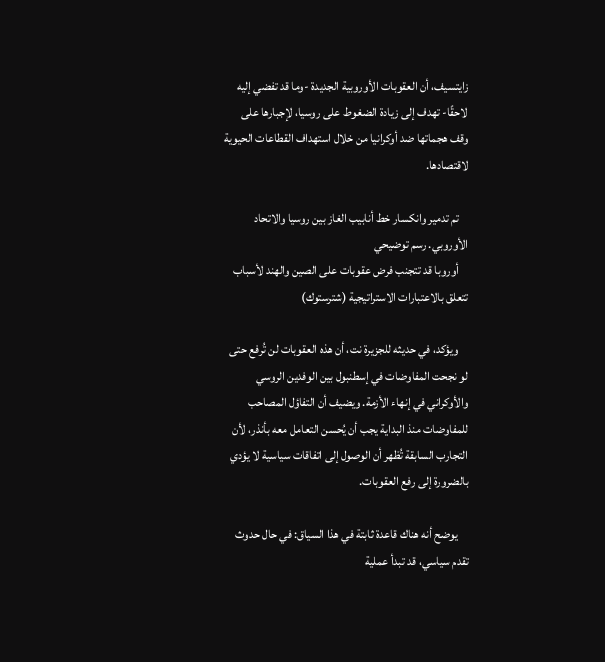زايتسيف، أن العقوبات الأوروبية الجديدة -وما قد تفضي إليه لاحقًا- تهدف إلى زيادة الضغوط على روسيا، لإجبارها على وقف هجماتها ضد أوكرانيا من خلال استهداف القطاعات الحيوية لاقتصادها.

    تم تدمير وانكسار خط أنابيب الغاز بين روسيا والاتحاد الأوروبي. رسم توضيحي
    أوروبا قد تتجنب فرض عقوبات على الصين والهند لأسباب تتعلق بالاعتبارات الاستراتيجية (شترستوك)

    ويؤكد، في حديثه للجزيرة نت، أن هذه العقوبات لن تُرفع حتى لو نجحت المفاوضات في إسطنبول بين الوفدين الروسي والأوكراني في إنهاء الأزمة. ويضيف أن التفاؤل المصاحب للمفاوضات منذ البداية يجب أن يُحسن التعامل معه بأنذر، لأن التجارب السابقة تُظهر أن الوصول إلى اتفاقات سياسية لا يؤدي بالضرورة إلى رفع العقوبات.

    يوضح أنه هناك قاعدة ثابتة في هذا السياق: في حال حدوث تقدم سياسي، قد تبدأ عملية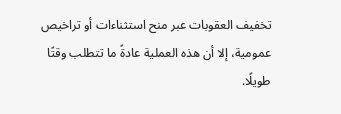تخفيف العقوبات عبر منح استثناءات أو تراخيص عمومية، إلا أن هذه العملية عادةً ما تتطلب وقتًا طويلًا.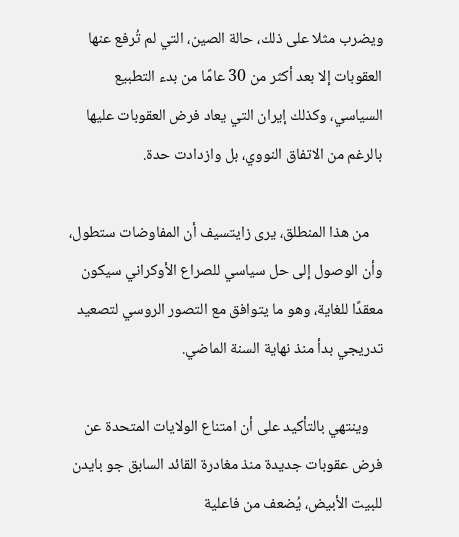ويضرب مثلا على ذلك، حالة الصين، التي لم تُرفع عنها العقوبات إلا بعد أكثر من 30 عامًا من بدء التطبيع السياسي، وكذلك إيران التي يعاد فرض العقوبات عليها بالرغم من الاتفاق النووي، بل وازدادت حدة.

    من هذا المنطلق، يرى زايتسيف أن المفاوضات ستطول، وأن الوصول إلى حل سياسي للصراع الأوكراني سيكون معقدًا للغاية، وهو ما يتوافق مع التصور الروسي لتصعيد تدريجي بدأ منذ نهاية السنة الماضي.

    وينتهي بالتأكيد على أن امتناع الولايات المتحدة عن فرض عقوبات جديدة منذ مغادرة القائد السابق جو بايدن للبيت الأبيض، يُضعف من فاعلية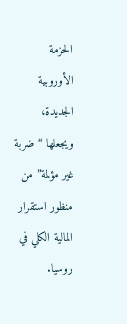الحزمة الأوروبية الجديدة، ويجعلها “ضربة غير مؤلمة” من منظور استقرار المالية الكلي في روسيا.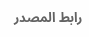رابط المصدر